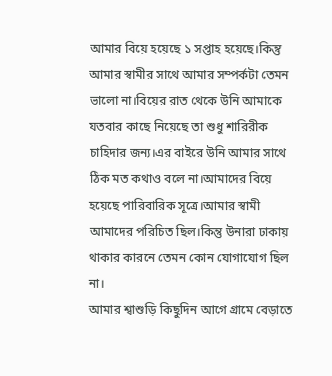আমার বিয়ে হয়েছে ১ সপ্তাহ হয়েছে।কিন্তু আমার স্বামীর সাথে আমার সম্পর্কটা তেমন ভালো না।বিয়ের রাত থেকে উনি আমাকে যতবার কাছে নিয়েছে তা শুধু শারিরীক চাহিদার জন্য।এর বাইরে উনি আমার সাথে ঠিক মত কথাও বলে না।আমাদের বিয়ে হয়েছে পারিবারিক সূত্রে।আমার স্বামী আমাদের পরিচিত ছিল।কিন্তু উনারা ঢাকায় থাকার কারনে তেমন কোন যোগাযোগ ছিল না।
আমার শ্বাশুড়ি কিছুদিন আগে গ্রামে বেড়াতে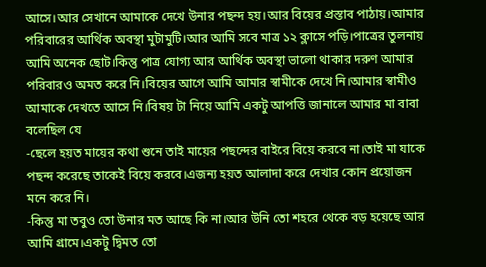আসে।আর সেখানে আমাকে দেখে উনার পছন্দ হয়।আর বিয়ের প্রস্তাব পাঠায়।আমার পরিবারের আর্থিক অবস্থা মুটামুটি।আর আমি সবে মাত্র ১২ ক্লাসে পড়ি।পাত্রের তুলনায় আমি অনেক ছোট।কিন্তু পাত্র যোগ্য আর আর্থিক অবস্থা ভালো থাকার দরুণ আমার পরিবারও অমত করে নি।বিয়ের আগে আমি আমার স্বামীকে দেখে নি।আমার স্বামীও আমাকে দেখতে আসে নি।বিষয় টা নিয়ে আমি একটু আপত্তি জানালে আমার মা বাবা বলেছিল যে
-ছেলে হয়ত মায়ের কথা শুনে তাই মায়ের পছন্দের বাইরে বিয়ে করবে না।তাই মা যাকে পছন্দ করেছে তাকেই বিয়ে করবে।এজন্য হয়ত আলাদা করে দেখার কোন প্রয়োজন মনে করে নি।
-কিন্তু মা তবুও তো উনার মত আছে কি না।আর উনি তো শহরে থেকে বড় হয়েছে আর আমি গ্রামে।একটু দ্বিমত তো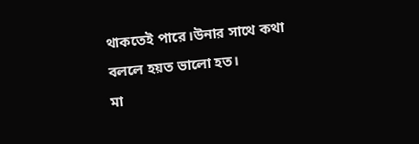থাকতেই পারে।উনার সাথে কথা বললে হয়ত ভালো হত।
মা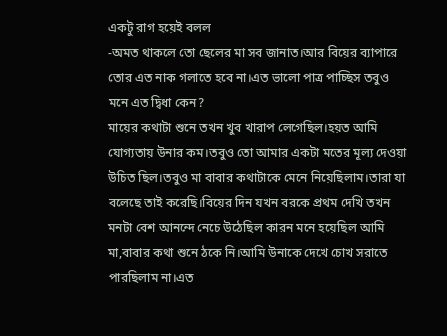একটু রাগ হয়েই বলল
-অমত থাকলে তো ছেলের মা সব জানাত।আর বিয়ের ব্যাপারে তোর এত নাক গলাতে হবে না।এত ভালো পাত্র পাচ্ছিস তবুও মনে এত দ্বিধা কেন?
মায়ের কথাটা শুনে তখন খুব খারাপ লেগেছিল।হয়ত আমি যোগ্যতায় উনার কম।তবুও তো আমার একটা মতের মূল্য দেওয়া উচিত ছিল।তবুও মা বাবার কথাটাকে মেনে নিয়েছিলাম।তারা যা বলেছে তাই করেছি।বিয়ের দিন যখন বরকে প্রথম দেখি তখন মনটা বেশ আনন্দে নেচে উঠেছিল কারন মনে হয়েছিল আমি মা,বাবার কথা শুনে ঠকে নি।আমি উনাকে দেখে চোখ সরাতে পারছিলাম না।এত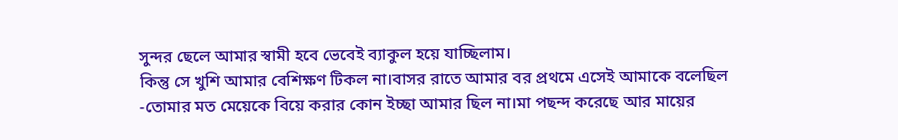সুন্দর ছেলে আমার স্বামী হবে ভেবেই ব্যাকুল হয়ে যাচ্ছিলাম।
কিন্তু সে খুশি আমার বেশিক্ষণ টিকল না।বাসর রাতে আমার বর প্রথমে এসেই আমাকে বলেছিল
-তোমার মত মেয়েকে বিয়ে করার কোন ইচ্ছা আমার ছিল না।মা পছন্দ করেছে আর মায়ের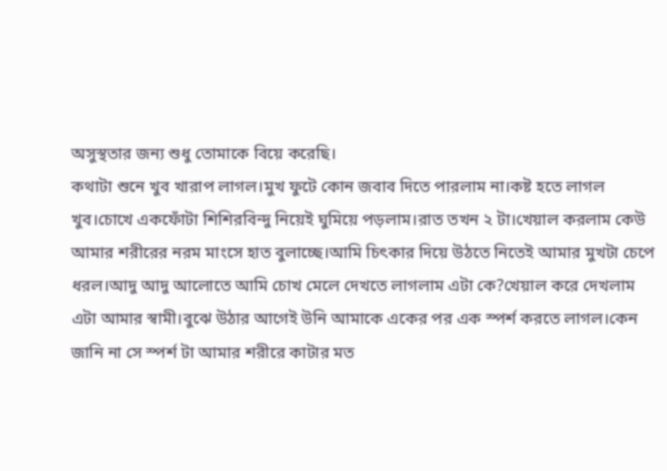অসুস্থতার জন্য শুধু তোমাকে বিয়ে করেছি।
কথাটা শুনে খুব খারাপ লাগল।মুখ ফুটে কোন জবাব দিতে পারলাম না।কষ্ট হতে লাগল খুব।চোখে একফোঁটা শিশিরবিন্দু নিয়েই ঘুমিয়ে পড়লাম।রাত তখন ২ টা।খেয়াল করলাম কেউ আমার শরীরের নরম মাংসে হাত বুলাচ্ছে।আমি চিৎকার দিয়ে উঠতে নিতেই আমার মুখটা চেপে ধরল।আদু আদু আলোতে আমি চোখ মেলে দেখতে লাগলাম এটা কে?খেয়াল করে দেখলাম এটা আমার স্বামী।বুঝে উঠার আগেই উনি আমাকে একের পর এক স্পর্শ করতে লাগল।কেন জানি না সে স্পর্শ টা আমার শরীরে কাটার মত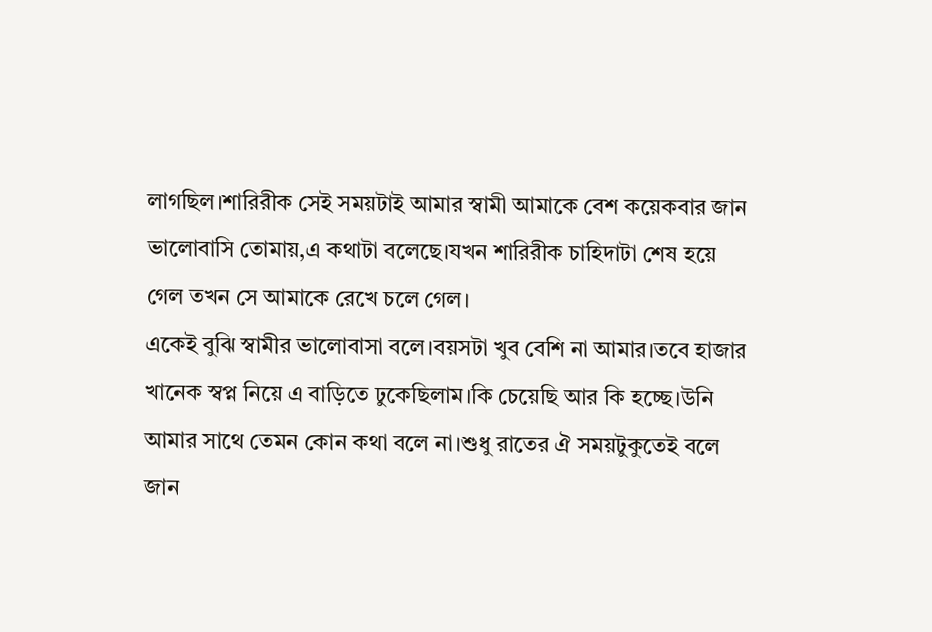লাগছিল।শারিরীক সেই সময়টাই আমার স্বামী আমাকে বেশ কয়েকবার জান ভালোবাসি তোমায়,এ কথাটা বলেছে।যখন শারিরীক চাহিদাটা শেষ হয়ে গেল তখন সে আমাকে রেখে চলে গেল।
একেই বুঝি স্বামীর ভালোবাসা বলে।বয়সটা খুব বেশি না আমার।তবে হাজার খানেক স্বপ্ন নিয়ে এ বাড়িতে ঢুকেছিলাম।কি চেয়েছি আর কি হচ্ছে।উনি আমার সাথে তেমন কোন কথা বলে না।শুধু রাতের ঐ সময়টুকুতেই বলে জান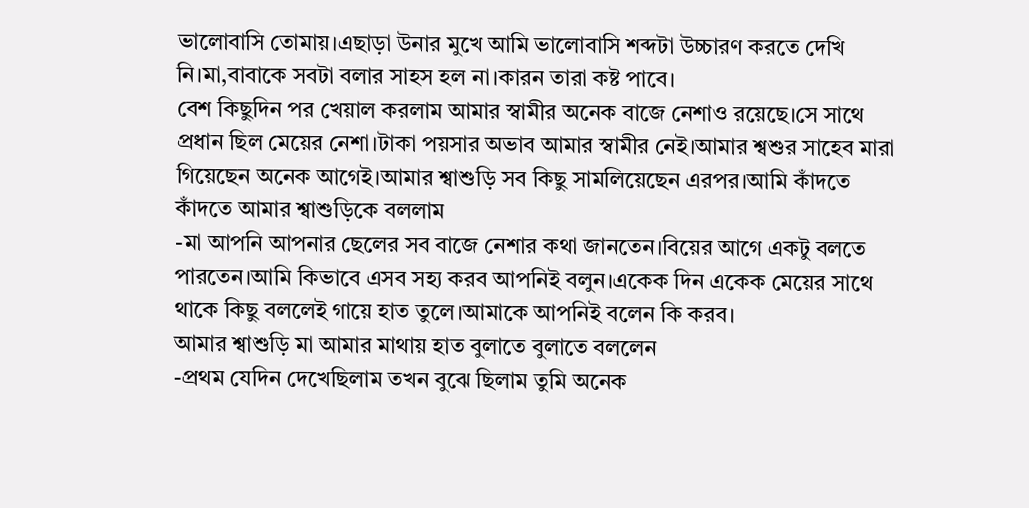ভালোবাসি তোমায়।এছাড়া উনার মুখে আমি ভালোবাসি শব্দটা উচ্চারণ করতে দেখি নি।মা,বাবাকে সবটা বলার সাহস হল না।কারন তারা কষ্ট পাবে।
বেশ কিছুদিন পর খেয়াল করলাম আমার স্বামীর অনেক বাজে নেশাও রয়েছে।সে সাথে প্রধান ছিল মেয়ের নেশা।টাকা পয়সার অভাব আমার স্বামীর নেই।আমার শ্বশুর সাহেব মারা গিয়েছেন অনেক আগেই।আমার শ্বাশুড়ি সব কিছু সামলিয়েছেন এরপর।আমি কাঁদতে কাঁদতে আমার শ্বাশুড়িকে বললাম
-মা আপনি আপনার ছেলের সব বাজে নেশার কথা জানতেন।বিয়ের আগে একটু বলতে পারতেন।আমি কিভাবে এসব সহ্য করব আপনিই বলুন।একেক দিন একেক মেয়ের সাথে থাকে কিছু বললেই গায়ে হাত তুলে।আমাকে আপনিই বলেন কি করব।
আমার শ্বাশুড়ি মা আমার মাথায় হাত বুলাতে বুলাতে বললেন
-প্রথম যেদিন দেখেছিলাম তখন বুঝে ছিলাম তুমি অনেক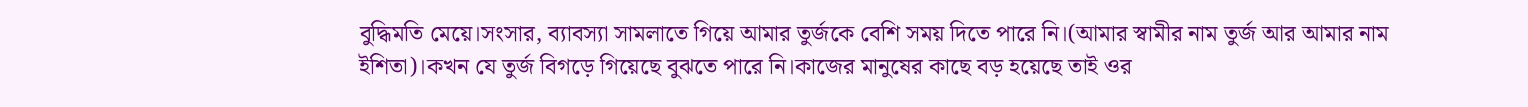বুদ্ধিমতি মেয়ে।সংসার, ব্যাবস্যা সামলাতে গিয়ে আমার তুর্জকে বেশি সময় দিতে পারে নি।(আমার স্বামীর নাম তুর্জ আর আমার নাম ইশিতা)।কখন যে তুর্জ বিগড়ে গিয়েছে বুঝতে পারে নি।কাজের মানুষের কাছে বড় হয়েছে তাই ওর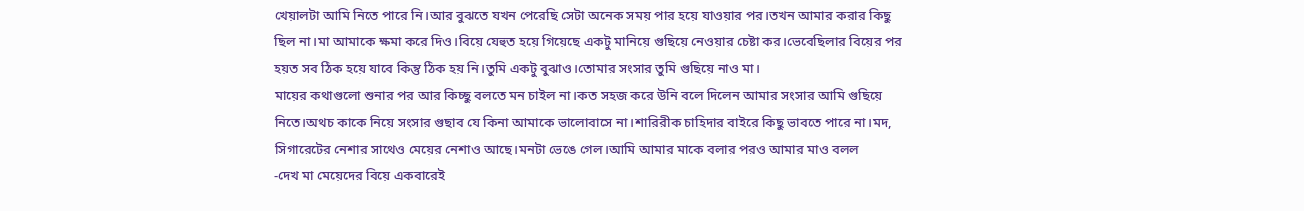খেয়ালটা আমি নিতে পারে নি।আর বুঝতে যখন পেরেছি সেটা অনেক সময় পার হয়ে যাওয়ার পর।তখন আমার করার কিছু ছিল না।মা আমাকে ক্ষমা করে দিও।বিয়ে যেহুত হয়ে গিয়েছে একটু মানিয়ে গুছিয়ে নেওয়ার চেষ্টা কর।ভেবেছিলার বিয়ের পর হয়ত সব ঠিক হয়ে যাবে কিন্তু ঠিক হয় নি।তুমি একটু বুঝাও।তোমার সংসার তুমি গুছিয়ে নাও মা।
মায়ের কথাগুলো শুনার পর আর কিচ্ছু বলতে মন চাইল না।কত সহজ করে উনি বলে দিলেন আমার সংসার আমি গুছিয়ে নিতে।অথচ কাকে নিয়ে সংসার গুছাব যে কিনা আমাকে ভালোবাসে না।শারিরীক চাহিদার বাইরে কিছু ভাবতে পারে না।মদ, সিগারেটের নেশার সাথেও মেয়ের নেশাও আছে।মনটা ভেঙে গেল।আমি আমার মাকে বলার পরও আমার মাও বলল
-দেখ মা মেয়েদের বিয়ে একবারেই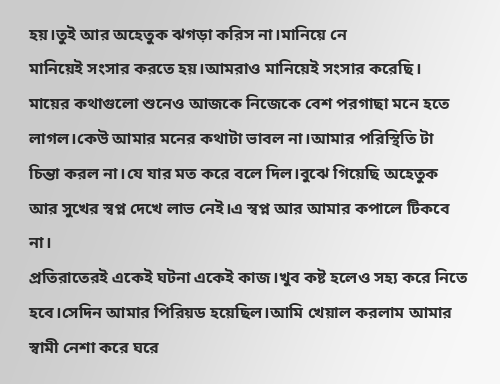হয়।তুই আর অহেতুক ঝগড়া করিস না।মানিয়ে নে
মানিয়েই সংসার করতে হয়।আমরাও মানিয়েই সংসার করেছি।
মায়ের কথাগুলো শুনেও আজকে নিজেকে বেশ পরগাছা মনে হতে লাগল।কেউ আমার মনের কথাটা ভাবল না।আমার পরিস্থিতি টা চিন্তা করল না।যে যার মত করে বলে দিল।বুঝে গিয়েছি অহেতুক আর সুখের স্বপ্ন দেখে লাভ নেই।এ স্বপ্ন আর আমার কপালে টিকবে না।
প্রতিরাতেরই একেই ঘটনা একেই কাজ।খুব কষ্ট হলেও সহ্য করে নিতে হবে।সেদিন আমার পিরিয়ড হয়েছিল।আমি খেয়াল করলাম আমার স্বামী নেশা করে ঘরে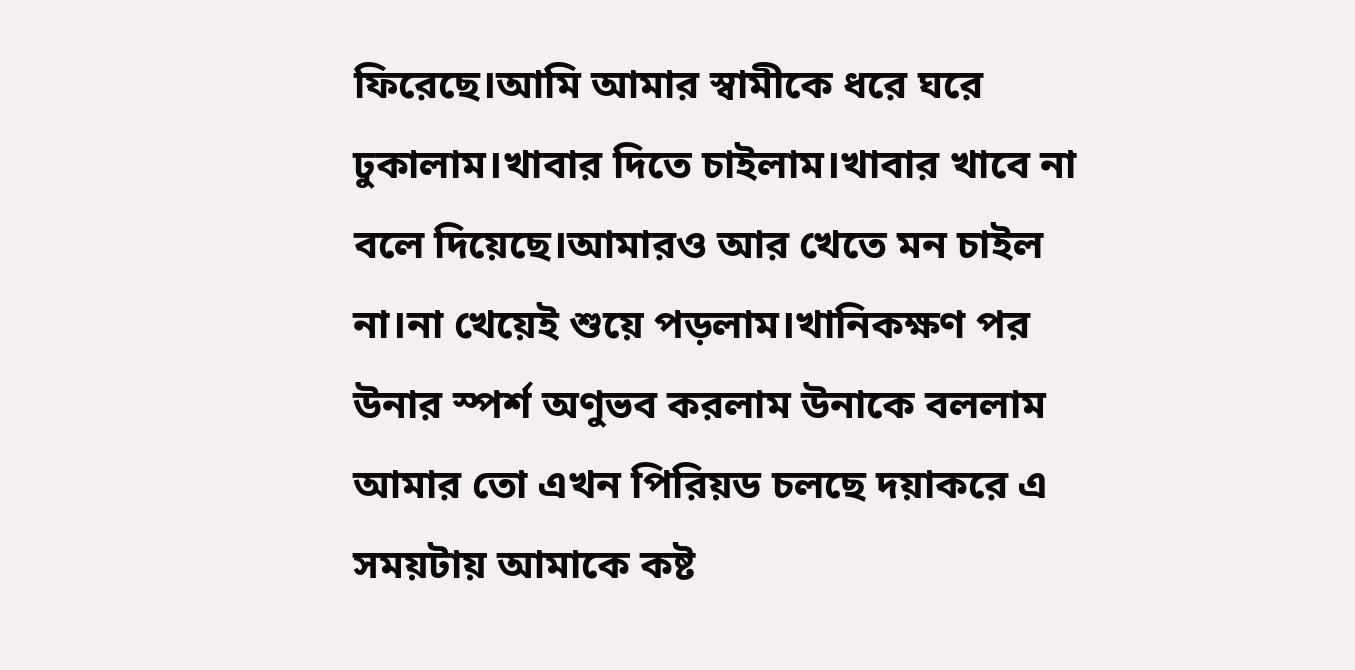ফিরেছে।আমি আমার স্বামীকে ধরে ঘরে ঢুকালাম।খাবার দিতে চাইলাম।খাবার খাবে না বলে দিয়েছে।আমারও আর খেতে মন চাইল না।না খেয়েই শুয়ে পড়লাম।খানিকক্ষণ পর উনার স্পর্শ অণুভব করলাম উনাকে বললাম আমার তো এখন পিরিয়ড চলছে দয়াকরে এ সময়টায় আমাকে কষ্ট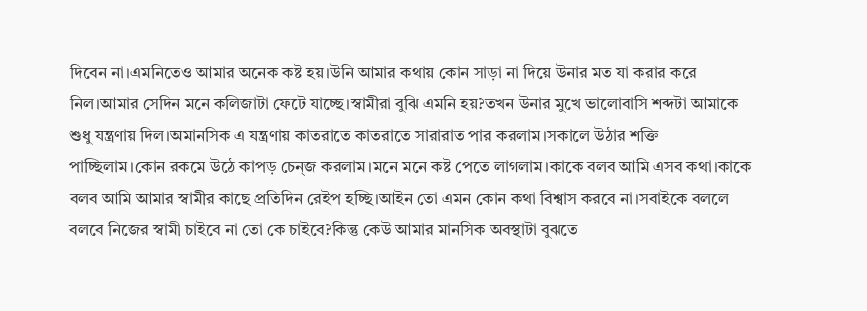দিবেন না।এমনিতেও আমার অনেক কষ্ট হয়।উনি আমার কথায় কোন সাড়া না দিয়ে উনার মত যা করার করে নিল।আমার সেদিন মনে কলিজাটা ফেটে যাচ্ছে।স্বামীরা বুঝি এমনি হয়?তখন উনার মুখে ভালোবাসি শব্দটা আমাকে শুধু যন্ত্রণায় দিল।অমানসিক এ যন্ত্রণায় কাতরাতে কাতরাতে সারারাত পার করলাম।সকালে উঠার শক্তি পাচ্ছিলাম।কোন রকমে উঠে কাপড় চেন্জ করলাম।মনে মনে কষ্ট পেতে লাগলাম।কাকে বলব আমি এসব কথা।কাকে বলব আমি আমার স্বামীর কাছে প্রতিদিন রেইপ হচ্ছি।আইন তো এমন কোন কথা বিশ্বাস করবে না।সবাইকে বললে বলবে নিজের স্বামী চাইবে না তো কে চাইবে?কিন্তু কেউ আমার মানসিক অবস্থাটা বুঝতে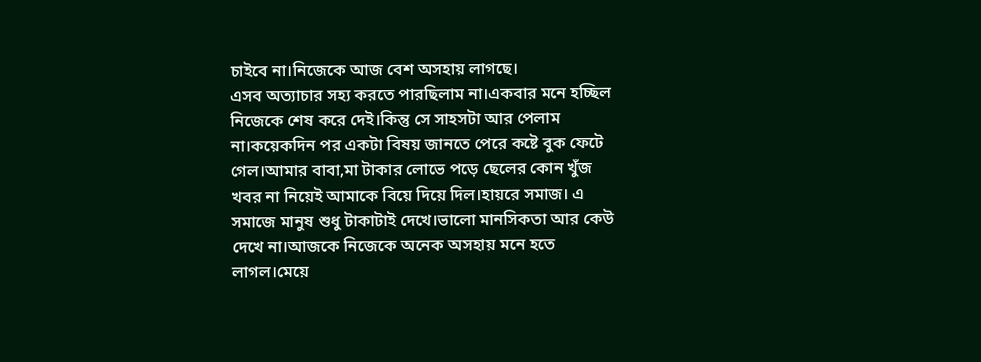চাইবে না।নিজেকে আজ বেশ অসহায় লাগছে।
এসব অত্যাচার সহ্য করতে পারছিলাম না।একবার মনে হচ্ছিল নিজেকে শেষ করে দেই।কিন্তু সে সাহসটা আর পেলাম না।কয়েকদিন পর একটা বিষয় জানতে পেরে কষ্টে বুক ফেটে গেল।আমার বাবা,মা টাকার লোভে পড়ে ছেলের কোন খুঁজ খবর না নিয়েই আমাকে বিয়ে দিয়ে দিল।হায়রে সমাজ। এ সমাজে মানুষ শুধু টাকাটাই দেখে।ভালো মানসিকতা আর কেউ দেখে না।আজকে নিজেকে অনেক অসহায় মনে হতে লাগল।মেয়ে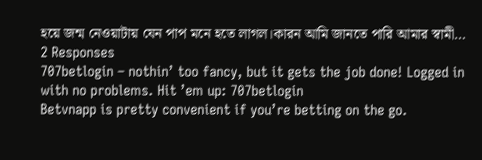হয়ে জন্ম নেওয়াটায় যেন পাপ মনে হতে লাগল।কারন আমি জানতে পারি আমার স্বামী…
2 Responses
707betlogin – nothin’ too fancy, but it gets the job done! Logged in with no problems. Hit ’em up: 707betlogin
Betvnapp is pretty convenient if you’re betting on the go.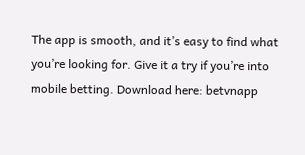The app is smooth, and it’s easy to find what you’re looking for. Give it a try if you’re into mobile betting. Download here: betvnapp